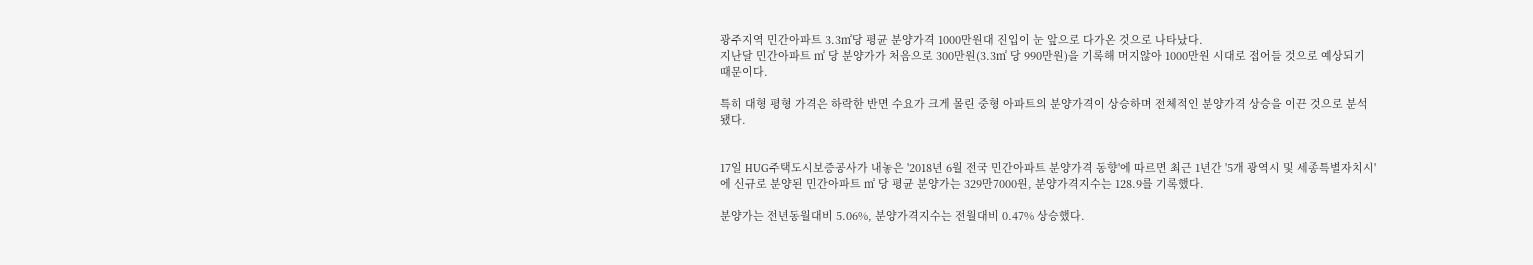광주지역 민간아파트 3.3㎡당 평균 분양가격 1000만원대 진입이 눈 앞으로 다가온 것으로 나타났다.
지난달 민간아파트 ㎡ 당 분양가가 처음으로 300만원(3.3㎡ 당 990만원)을 기록해 머지않아 1000만원 시대로 접어들 것으로 예상되기 때문이다.

특히 대형 평형 가격은 하락한 반면 수요가 크게 몰린 중형 아파트의 분양가격이 상승하며 전체적인 분양가격 상승을 이끈 것으로 분석됐다.


17일 HUG주택도시보증공사가 내놓은 '2018년 6월 전국 민간아파트 분양가격 동향'에 따르면 최근 1년간 '5개 광역시 및 세종특별자치시'에 신규로 분양된 민간아파트 ㎡ 당 평균 분양가는 329만7000원, 분양가격지수는 128.9를 기록했다.

분양가는 전년동월대비 5.06%, 분양가격지수는 전월대비 0.47% 상승했다.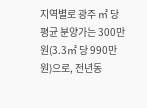지역별로 광주 ㎡ 당 평균 분양가는 300만원(3.3㎡ 당 990만원)으로, 전년동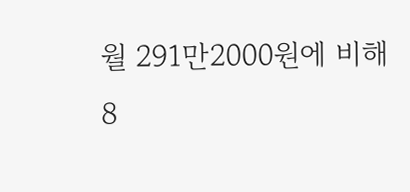월 291만2000원에 비해 8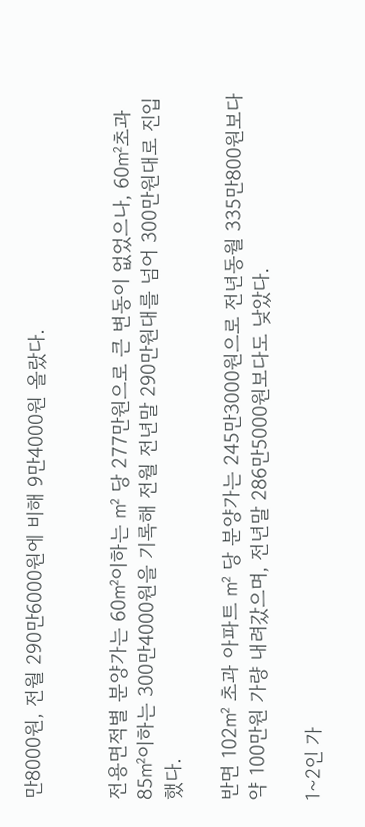만8000원, 전월 290만6000원에 비해 9만4000원 올랐다.


전용면적별 분양가는 60㎡이하는 ㎡ 당 277만원으로 큰 변동이 없었으나, 60㎡초과 85㎡이하는 300만4000원을 기록해 전월 전년말 290만원대를 넘어 300만원대로 진입했다.

반면 102㎡ 초과 아파트 ㎡ 당 분양가는 245만3000원으로 전년동월 335만800원보다 약 100만원 가량 내려갔으며, 전년말 286만5000원보다도 낮았다.

1~2인 가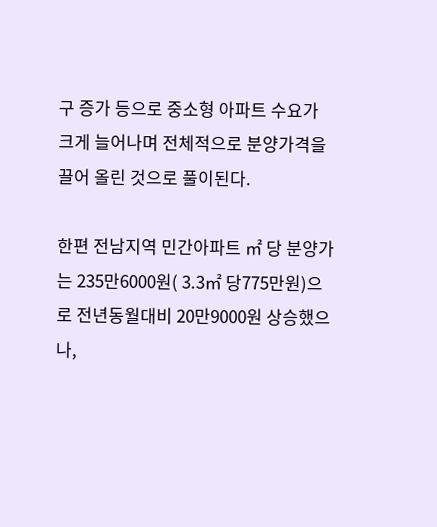구 증가 등으로 중소형 아파트 수요가 크게 늘어나며 전체적으로 분양가격을 끌어 올린 것으로 풀이된다.

한편 전남지역 민간아파트 ㎡ 당 분양가는 235만6000원( 3.3㎡ 당775만원)으로 전년동월대비 20만9000원 상승했으나,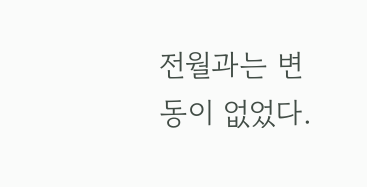전월과는 변동이 없었다.